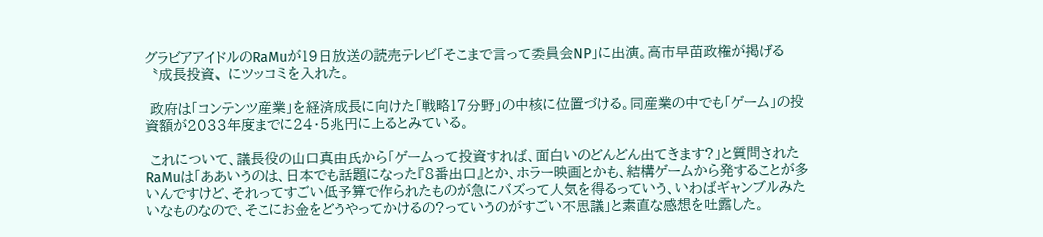グラビアアイドルのRaMuが19日放送の読売テレビ「そこまで言って委員会NP」に出演。高市早苗政権が掲げる〝成長投資〟にツッコミを入れた。

 政府は「コンテンツ産業」を経済成長に向けた「戦略17分野」の中核に位置づける。同産業の中でも「ゲーム」の投資額が2033年度までに24・5兆円に上るとみている。

 これについて、議長役の山口真由氏から「ゲームって投資すれば、面白いのどんどん出てきます?」と質問されたRaMuは「ああいうのは、日本でも話題になった『8番出口』とか、ホラー映画とかも、結構ゲームから発することが多いんですけど、それってすごい低予算で作られたものが急にバズって人気を得るっていう、いわばギャンブルみたいなものなので、そこにお金をどうやってかけるの?っていうのがすごい不思議」と素直な感想を吐露した。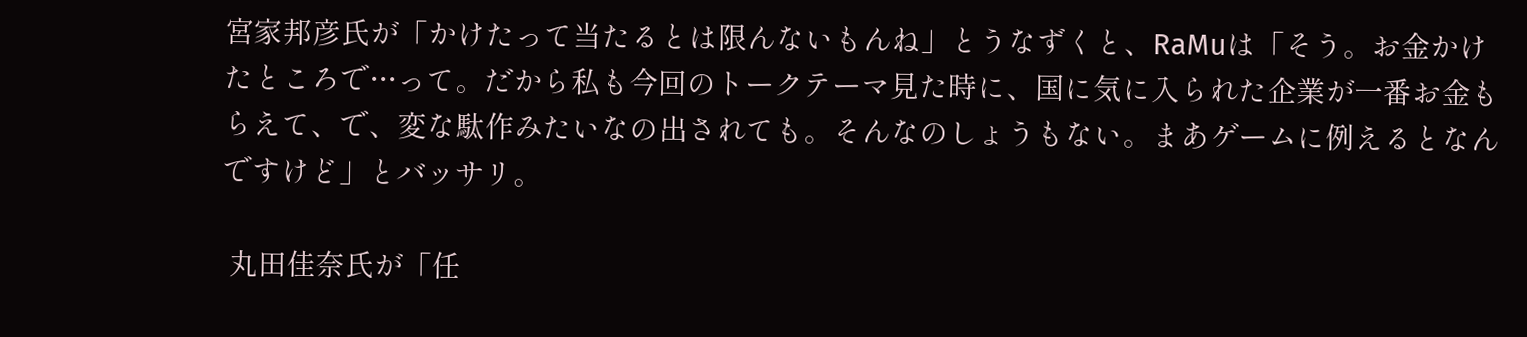宮家邦彦氏が「かけたって当たるとは限んないもんね」とうなずくと、RaMuは「そう。お金かけたところで…って。だから私も今回のトークテーマ見た時に、国に気に入られた企業が一番お金もらえて、で、変な駄作みたいなの出されても。そんなのしょうもない。まあゲームに例えるとなんですけど」とバッサリ。

 丸田佳奈氏が「任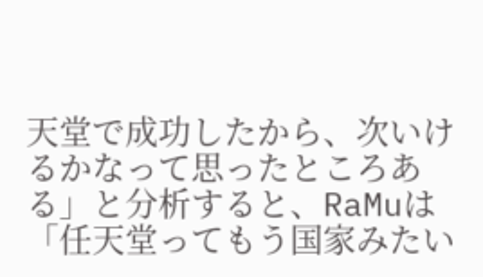天堂で成功したから、次いけるかなって思ったところある」と分析すると、RaMuは「任天堂ってもう国家みたい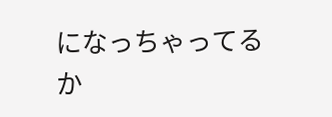になっちゃってるか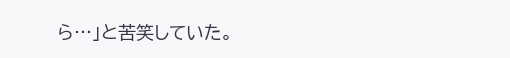ら…」と苦笑していた。